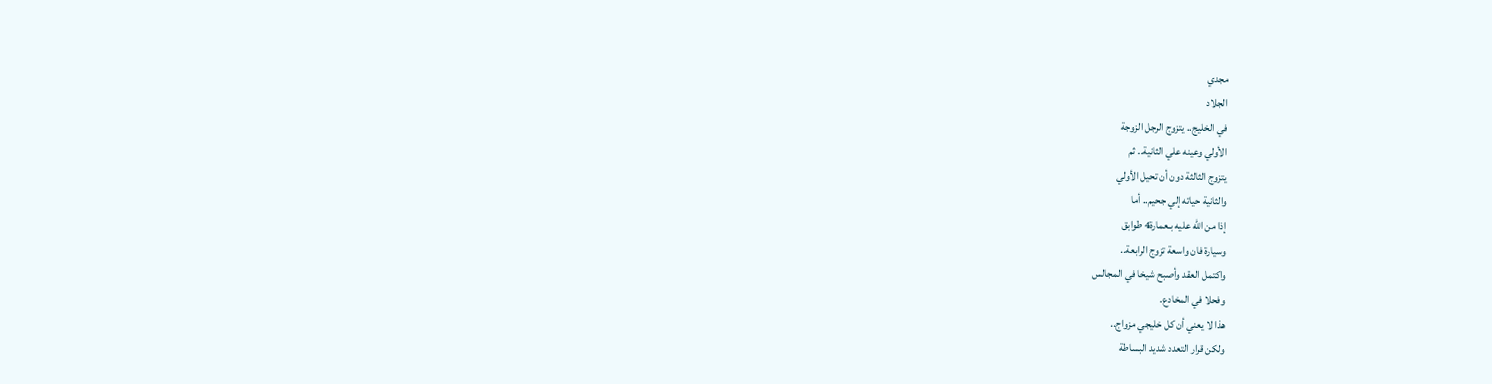مجدي
الجلاد
في الخليج.. يتزوج الرجل الزوجة
الأولي وعينه علي الثانية.. ثم
يتزوج الثالثة دون أن تحيل الأولي
والثانية حياته إلي جحيم.. أما
إذا من الله عليه بـعمارة4 طوابق
وسيارة فان واسعة تزوج الرابعة..
واكتمل العقد وأصبح شيخا في المجالس
وفحلا في المخادع.
هذا لا يعني أن كل خليجي مزواج..
ولكن قرار التعدد شديد البساطة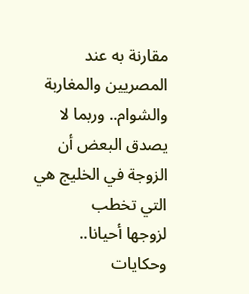مقارنة به عند المصريين والمغاربة
والشوام.. وربما لا يصدق البعض أن
الزوجة في الخليج هي التي تخطب
لزوجها أحيانا.. وحكايات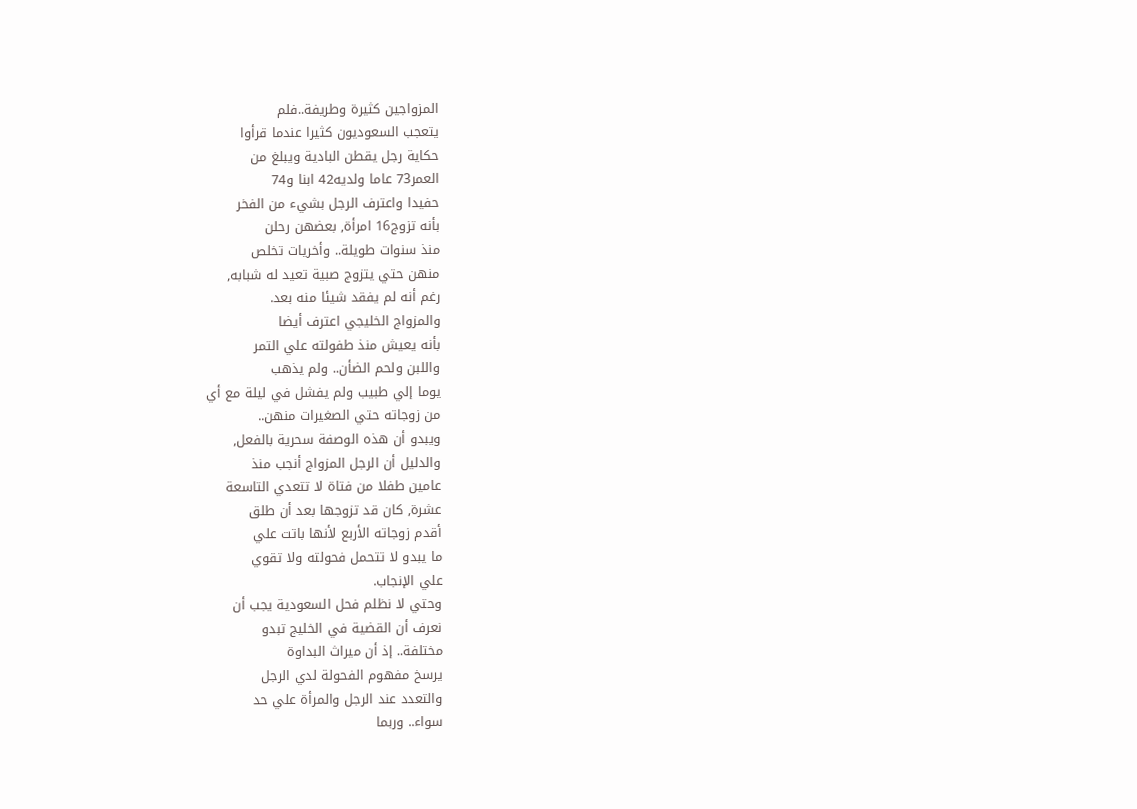المزواجين كثيرة وطريفة..فلم
يتعجب السعوديون كثيرا عندما قرأوا
حكاية رجل يقطن البادية ويبلغ من
العمر73 عاما ولديه42 ابنا و74
حفيدا واعترف الرجل بشيء من الفخر
بأنه تزوج16 امرأة, بعضهن رحلن
منذ سنوات طويلة.. وأخريات تخلص
منهن حتي يتزوج صبية تعيد له شبابه,
رغم أنه لم يفقد شيئا منه بعد.
والمزواج الخليجي اعترف أيضا
بأنه يعيش منذ طفولته علي التمر
واللبن ولحم الضأن.. ولم يذهب
يوما إلي طبيب ولم يفشل في ليلة مع أي
من زوجاته حتي الصغيرات منهن..
ويبدو أن هذه الوصفة سحرية بالفعل,
والدليل أن الرجل المزواج أنجب منذ
عامين طفلا من فتاة لا تتعدي التاسعة
عشرة, كان قد تزوجها بعد أن طلق
أقدم زوجاته الأربع لأنها باتت علي
ما يبدو لا تتحمل فحولته ولا تقوي
علي الإنجاب.
وحتي لا نظلم فحل السعودية يجب أن
نعرف أن القضية في الخليج تبدو
مختلفة.. إذ أن ميراث البداوة
يرسخ مفهوم الفحولة لدي الرجل
والتعدد عند الرجل والمرأة علي حد
سواء.. وربما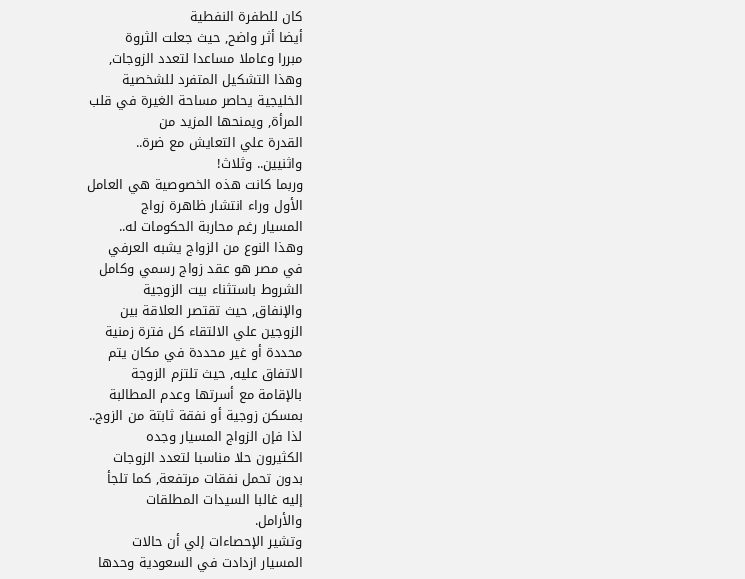كان للطفرة النفطية
أيضا أثر واضح, حيث جعلت الثروة
مبررا وعاملا مساعدا لتعدد الزوجات,
وهذا التشكيل المتفرد للشخصية
الخليجية يحاصر مساحة الغيرة في قلب
المرأة, ويمنحها المزيد من
القدرة علي التعايش مع ضرة..
واثنيين.. وثلاث!
وربما كانت هذه الخصوصية هي العامل
الأول وراء انتشار ظاهرة زواج
المسيار رغم محاربة الحكومات له..
وهذا النوع من الزواج يشبه العرفي
في مصر هو عقد زواج رسمي وكامل
الشروط باستثناء بيت الزوجية
والإنفاق, حيث تقتصر العلاقة بين
الزوجين علي الالتقاء كل فترة زمنية
محددة أو غير محددة في مكان يتم
الاتفاق عليه, حيث تلتزم الزوجة
بالإقامة مع أسرتها وعدم المطالبة
بمسكن زوجية أو نفقة ثابتة من الزوج..
لذا فإن الزواج المسيار وجده
الكثيرون حلا مناسبا لتعدد الزوجات
بدون تحمل نفقات مرتفعة, كما تلجأ
إليه غالبا السيدات المطلقات
والأرامل.
وتشير الإحصاءات إلي أن حالات
المسيار ازدادت في السعودية وحدها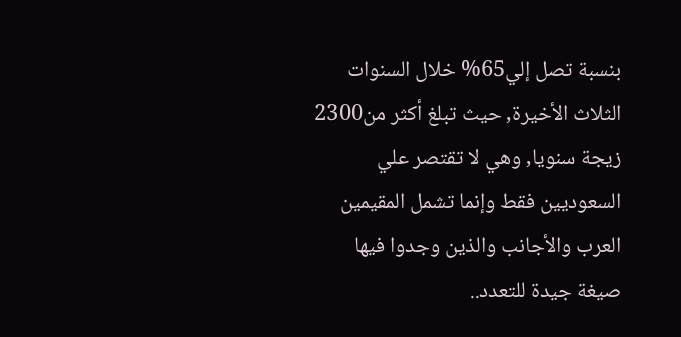بنسبة تصل إلي65% خلال السنوات
الثلاث الأخيرة, حيث تبلغ أكثر من2300
زيجة سنويا, وهي لا تقتصر علي
السعوديين فقط وإنما تشمل المقيمين
العرب والأجانب والذين وجدوا فيها
صيغة جيدة للتعدد..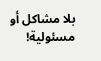بلا مشاكل أو
مسئولية!